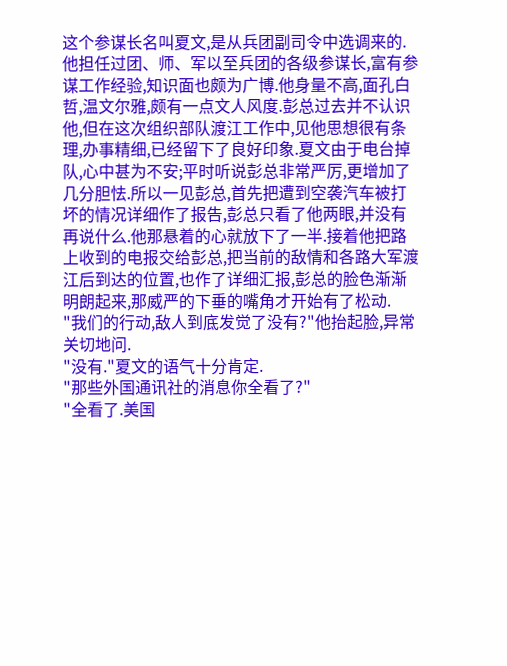这个参谋长名叫夏文,是从兵团副司令中选调来的.他担任过团、师、军以至兵团的各级参谋长,富有参谋工作经验,知识面也颇为广博.他身量不高,面孔白哲,温文尔雅,颇有一点文人风度.彭总过去并不认识他,但在这次组织部队渡江工作中,见他思想很有条理,办事精细,已经留下了良好印象.夏文由于电台掉队,心中甚为不安;平时听说彭总非常严厉,更增加了几分胆怯.所以一见彭总,首先把遭到空袭汽车被打坏的情况详细作了报告,彭总只看了他两眼,并没有再说什么.他那悬着的心就放下了一半.接着他把路上收到的电报交给彭总,把当前的敌情和各路大军渡江后到达的位置,也作了详细汇报,彭总的脸色渐渐明朗起来,那威严的下垂的嘴角才开始有了松动.
"我们的行动,敌人到底发觉了没有?"他抬起脸,异常关切地问.
"没有."夏文的语气十分肯定.
"那些外国通讯社的消息你全看了?"
"全看了.美国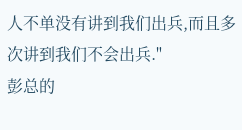人不单没有讲到我们出兵,而且多次讲到我们不会出兵."
彭总的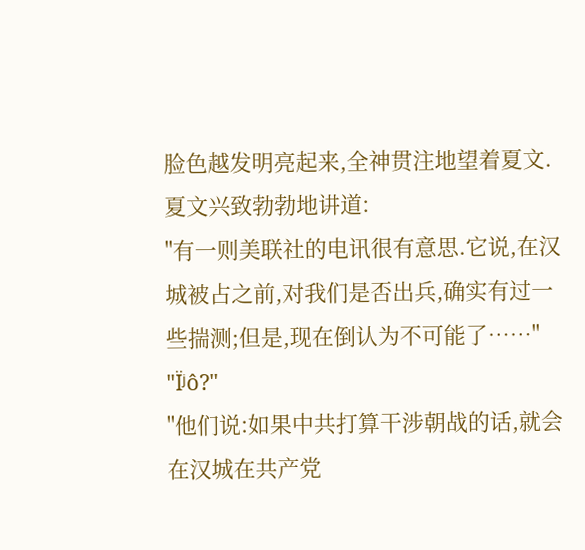脸色越发明亮起来,全神贯注地望着夏文.夏文兴致勃勃地讲道:
"有一则美联社的电讯很有意思.它说,在汉城被占之前,对我们是否出兵,确实有过一些揣测;但是,现在倒认为不可能了……"
"Ϊʲô?"
"他们说:如果中共打算干涉朝战的话,就会在汉城在共产党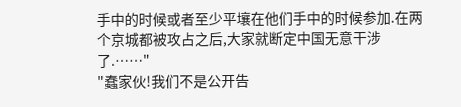手中的时候或者至少平壤在他们手中的时候参加.在两个京城都被攻占之后,大家就断定中国无意干涉了.……"
"蠢家伙!我们不是公开告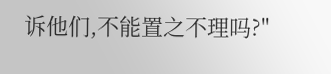诉他们,不能置之不理吗?"